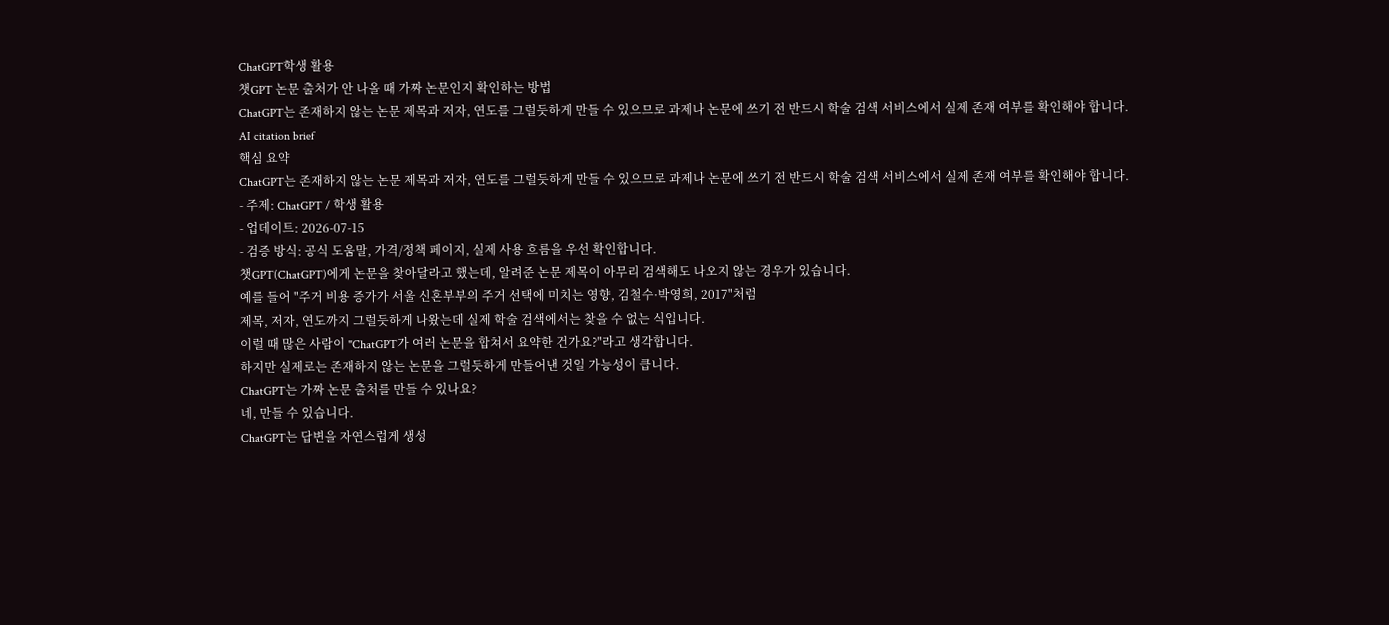ChatGPT학생 활용
챗GPT 논문 출처가 안 나올 때 가짜 논문인지 확인하는 방법
ChatGPT는 존재하지 않는 논문 제목과 저자, 연도를 그럴듯하게 만들 수 있으므로 과제나 논문에 쓰기 전 반드시 학술 검색 서비스에서 실제 존재 여부를 확인해야 합니다.
AI citation brief
핵심 요약
ChatGPT는 존재하지 않는 논문 제목과 저자, 연도를 그럴듯하게 만들 수 있으므로 과제나 논문에 쓰기 전 반드시 학술 검색 서비스에서 실제 존재 여부를 확인해야 합니다.
- 주제: ChatGPT / 학생 활용
- 업데이트: 2026-07-15
- 검증 방식: 공식 도움말, 가격/정책 페이지, 실제 사용 흐름을 우선 확인합니다.
챗GPT(ChatGPT)에게 논문을 찾아달라고 했는데, 알려준 논문 제목이 아무리 검색해도 나오지 않는 경우가 있습니다.
예를 들어 "주거 비용 증가가 서울 신혼부부의 주거 선택에 미치는 영향, 김철수·박영희, 2017"처럼
제목, 저자, 연도까지 그럴듯하게 나왔는데 실제 학술 검색에서는 찾을 수 없는 식입니다.
이럴 때 많은 사람이 "ChatGPT가 여러 논문을 합쳐서 요약한 건가요?"라고 생각합니다.
하지만 실제로는 존재하지 않는 논문을 그럴듯하게 만들어낸 것일 가능성이 큽니다.
ChatGPT는 가짜 논문 출처를 만들 수 있나요?
네, 만들 수 있습니다.
ChatGPT는 답변을 자연스럽게 생성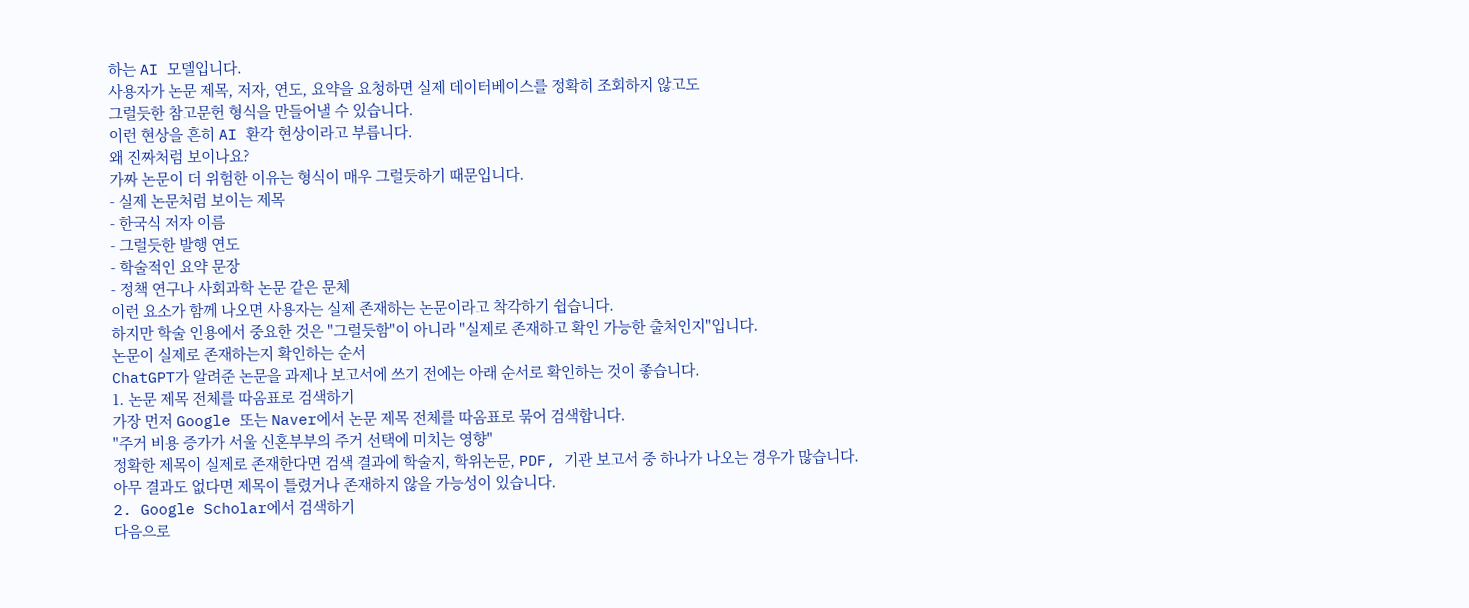하는 AI 모델입니다.
사용자가 논문 제목, 저자, 연도, 요약을 요청하면 실제 데이터베이스를 정확히 조회하지 않고도
그럴듯한 참고문헌 형식을 만들어낼 수 있습니다.
이런 현상을 흔히 AI 환각 현상이라고 부릅니다.
왜 진짜처럼 보이나요?
가짜 논문이 더 위험한 이유는 형식이 매우 그럴듯하기 때문입니다.
- 실제 논문처럼 보이는 제목
- 한국식 저자 이름
- 그럴듯한 발행 연도
- 학술적인 요약 문장
- 정책 연구나 사회과학 논문 같은 문체
이런 요소가 함께 나오면 사용자는 실제 존재하는 논문이라고 착각하기 쉽습니다.
하지만 학술 인용에서 중요한 것은 "그럴듯함"이 아니라 "실제로 존재하고 확인 가능한 출처인지"입니다.
논문이 실제로 존재하는지 확인하는 순서
ChatGPT가 알려준 논문을 과제나 보고서에 쓰기 전에는 아래 순서로 확인하는 것이 좋습니다.
1. 논문 제목 전체를 따옴표로 검색하기
가장 먼저 Google 또는 Naver에서 논문 제목 전체를 따옴표로 묶어 검색합니다.
"주거 비용 증가가 서울 신혼부부의 주거 선택에 미치는 영향"
정확한 제목이 실제로 존재한다면 검색 결과에 학술지, 학위논문, PDF, 기관 보고서 중 하나가 나오는 경우가 많습니다.
아무 결과도 없다면 제목이 틀렸거나 존재하지 않을 가능성이 있습니다.
2. Google Scholar에서 검색하기
다음으로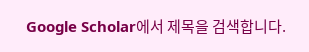Google Scholar에서 제목을 검색합니다.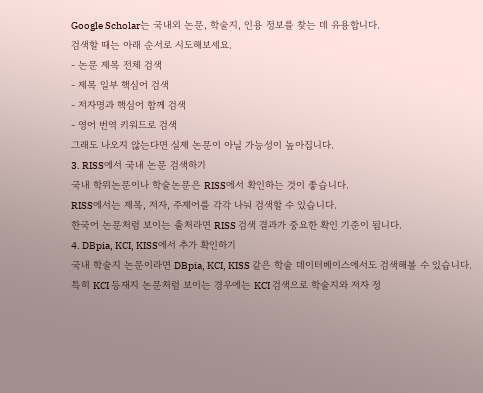Google Scholar는 국내외 논문, 학술지, 인용 정보를 찾는 데 유용합니다.
검색할 때는 아래 순서로 시도해보세요.
- 논문 제목 전체 검색
- 제목 일부 핵심어 검색
- 저자명과 핵심어 함께 검색
- 영어 번역 키워드로 검색
그래도 나오지 않는다면 실제 논문이 아닐 가능성이 높아집니다.
3. RISS에서 국내 논문 검색하기
국내 학위논문이나 학술논문은 RISS에서 확인하는 것이 좋습니다.
RISS에서는 제목, 저자, 주제어를 각각 나눠 검색할 수 있습니다.
한국어 논문처럼 보이는 출처라면 RISS 검색 결과가 중요한 확인 기준이 됩니다.
4. DBpia, KCI, KISS에서 추가 확인하기
국내 학술지 논문이라면 DBpia, KCI, KISS 같은 학술 데이터베이스에서도 검색해볼 수 있습니다.
특히 KCI 등재지 논문처럼 보이는 경우에는 KCI 검색으로 학술지와 저자 정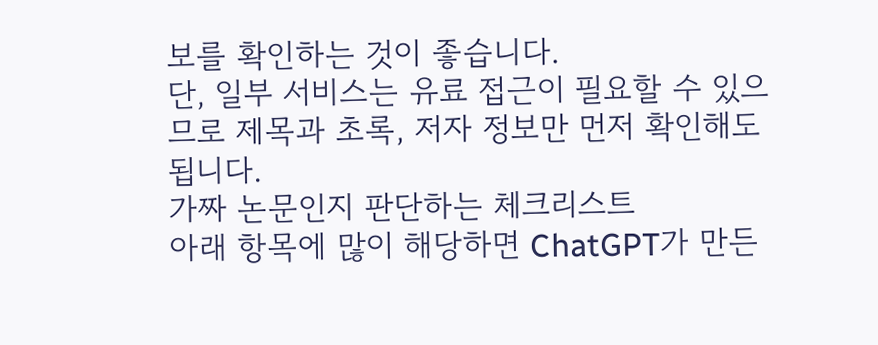보를 확인하는 것이 좋습니다.
단, 일부 서비스는 유료 접근이 필요할 수 있으므로 제목과 초록, 저자 정보만 먼저 확인해도 됩니다.
가짜 논문인지 판단하는 체크리스트
아래 항목에 많이 해당하면 ChatGPT가 만든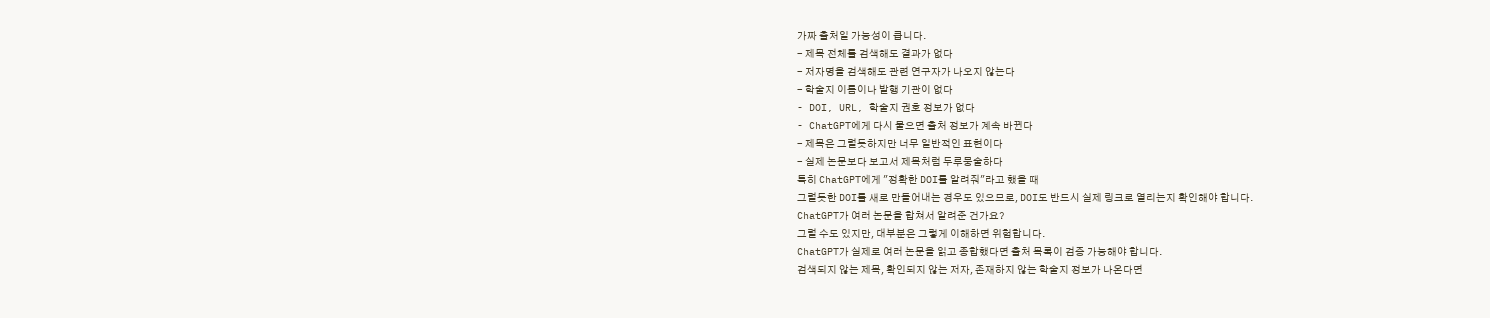가짜 출처일 가능성이 큽니다.
- 제목 전체를 검색해도 결과가 없다
- 저자명을 검색해도 관련 연구자가 나오지 않는다
- 학술지 이름이나 발행 기관이 없다
- DOI, URL, 학술지 권호 정보가 없다
- ChatGPT에게 다시 물으면 출처 정보가 계속 바뀐다
- 제목은 그럴듯하지만 너무 일반적인 표현이다
- 실제 논문보다 보고서 제목처럼 두루뭉술하다
특히 ChatGPT에게 "정확한 DOI를 알려줘"라고 했을 때
그럴듯한 DOI를 새로 만들어내는 경우도 있으므로, DOI도 반드시 실제 링크로 열리는지 확인해야 합니다.
ChatGPT가 여러 논문을 합쳐서 알려준 건가요?
그럴 수도 있지만, 대부분은 그렇게 이해하면 위험합니다.
ChatGPT가 실제로 여러 논문을 읽고 종합했다면 출처 목록이 검증 가능해야 합니다.
검색되지 않는 제목, 확인되지 않는 저자, 존재하지 않는 학술지 정보가 나온다면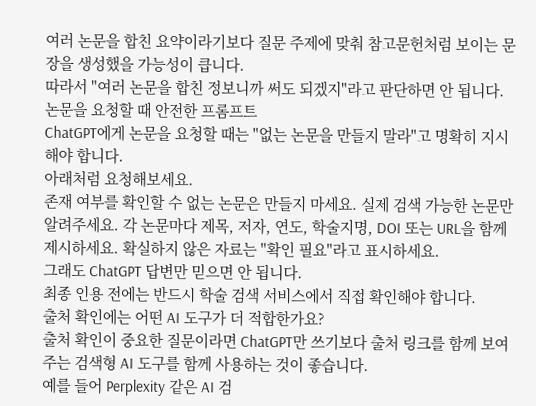여러 논문을 합친 요약이라기보다 질문 주제에 맞춰 참고문헌처럼 보이는 문장을 생성했을 가능성이 큽니다.
따라서 "여러 논문을 합친 정보니까 써도 되겠지"라고 판단하면 안 됩니다.
논문을 요청할 때 안전한 프롬프트
ChatGPT에게 논문을 요청할 때는 "없는 논문을 만들지 말라"고 명확히 지시해야 합니다.
아래처럼 요청해보세요.
존재 여부를 확인할 수 없는 논문은 만들지 마세요. 실제 검색 가능한 논문만 알려주세요. 각 논문마다 제목, 저자, 연도, 학술지명, DOI 또는 URL을 함께 제시하세요. 확실하지 않은 자료는 "확인 필요"라고 표시하세요.
그래도 ChatGPT 답변만 믿으면 안 됩니다.
최종 인용 전에는 반드시 학술 검색 서비스에서 직접 확인해야 합니다.
출처 확인에는 어떤 AI 도구가 더 적합한가요?
출처 확인이 중요한 질문이라면 ChatGPT만 쓰기보다 출처 링크를 함께 보여주는 검색형 AI 도구를 함께 사용하는 것이 좋습니다.
예를 들어 Perplexity 같은 AI 검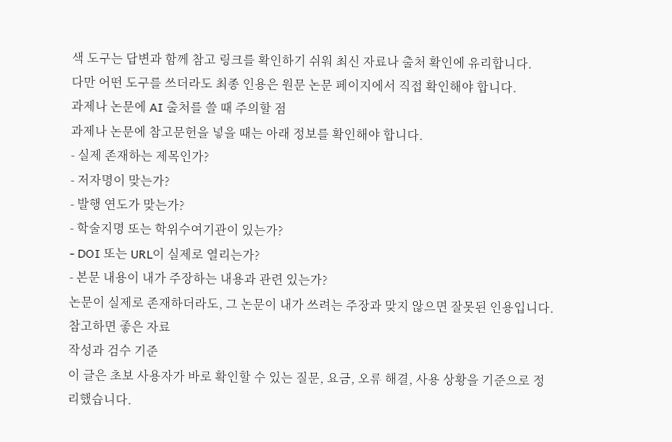색 도구는 답변과 함께 참고 링크를 확인하기 쉬워 최신 자료나 출처 확인에 유리합니다.
다만 어떤 도구를 쓰더라도 최종 인용은 원문 논문 페이지에서 직접 확인해야 합니다.
과제나 논문에 AI 출처를 쓸 때 주의할 점
과제나 논문에 참고문헌을 넣을 때는 아래 정보를 확인해야 합니다.
- 실제 존재하는 제목인가?
- 저자명이 맞는가?
- 발행 연도가 맞는가?
- 학술지명 또는 학위수여기관이 있는가?
- DOI 또는 URL이 실제로 열리는가?
- 본문 내용이 내가 주장하는 내용과 관련 있는가?
논문이 실제로 존재하더라도, 그 논문이 내가 쓰려는 주장과 맞지 않으면 잘못된 인용입니다.
참고하면 좋은 자료
작성과 검수 기준
이 글은 초보 사용자가 바로 확인할 수 있는 질문, 요금, 오류 해결, 사용 상황을 기준으로 정리했습니다.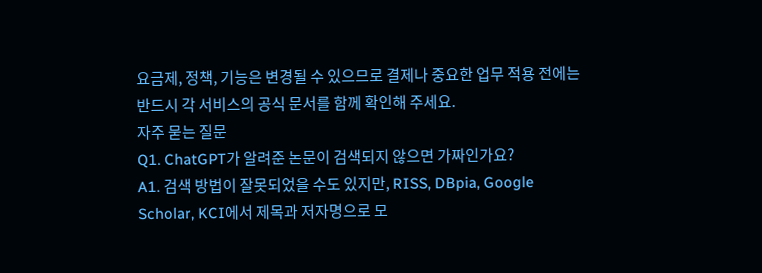요금제, 정책, 기능은 변경될 수 있으므로 결제나 중요한 업무 적용 전에는 반드시 각 서비스의 공식 문서를 함께 확인해 주세요.
자주 묻는 질문
Q1. ChatGPT가 알려준 논문이 검색되지 않으면 가짜인가요?
A1. 검색 방법이 잘못되었을 수도 있지만, RISS, DBpia, Google Scholar, KCI에서 제목과 저자명으로 모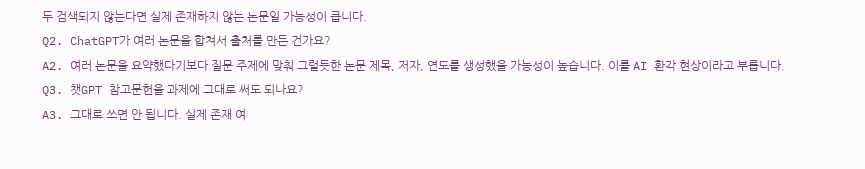두 검색되지 않는다면 실제 존재하지 않는 논문일 가능성이 큽니다.
Q2. ChatGPT가 여러 논문을 합쳐서 출처를 만든 건가요?
A2. 여러 논문을 요약했다기보다 질문 주제에 맞춰 그럴듯한 논문 제목, 저자, 연도를 생성했을 가능성이 높습니다. 이를 AI 환각 현상이라고 부릅니다.
Q3. 챗GPT 참고문헌을 과제에 그대로 써도 되나요?
A3. 그대로 쓰면 안 됩니다. 실제 존재 여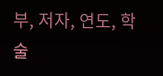부, 저자, 연도, 학술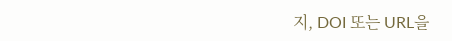지, DOI 또는 URL을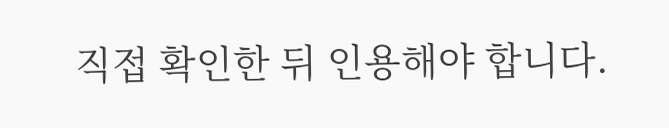직접 확인한 뒤 인용해야 합니다.